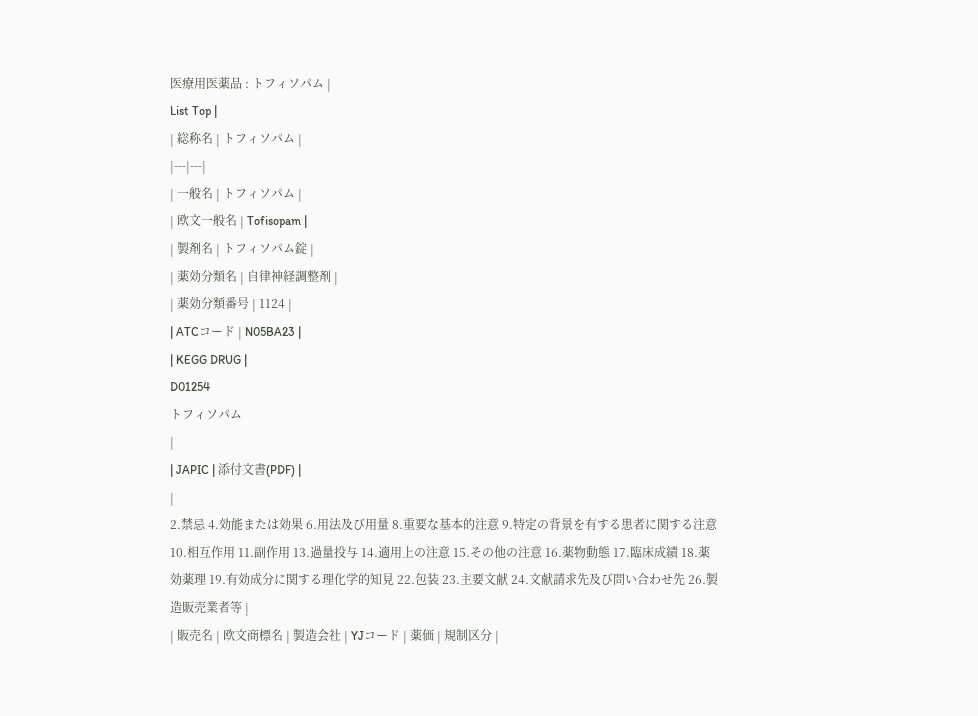医療用医薬品 : トフィソパム |
List Top |
| 総称名 | トフィソパム |
|---|---|
| 一般名 | トフィソパム |
| 欧文一般名 | Tofisopam |
| 製剤名 | トフィソパム錠 |
| 薬効分類名 | 自律神経調整剤 |
| 薬効分類番号 | 1124 |
| ATCコード | N05BA23 |
| KEGG DRUG |
D01254
トフィソパム
|
| JAPIC | 添付文書(PDF) |
|
2.禁忌 4.効能または効果 6.用法及び用量 8.重要な基本的注意 9.特定の背景を有する患者に関する注意 10.相互作用 11.副作用 13.過量投与 14.適用上の注意 15.その他の注意 16.薬物動態 17.臨床成績 18.薬効薬理 19.有効成分に関する理化学的知見 22.包装 23.主要文献 24.文献請求先及び問い合わせ先 26.製造販売業者等 |
| 販売名 | 欧文商標名 | 製造会社 | YJコード | 薬価 | 規制区分 |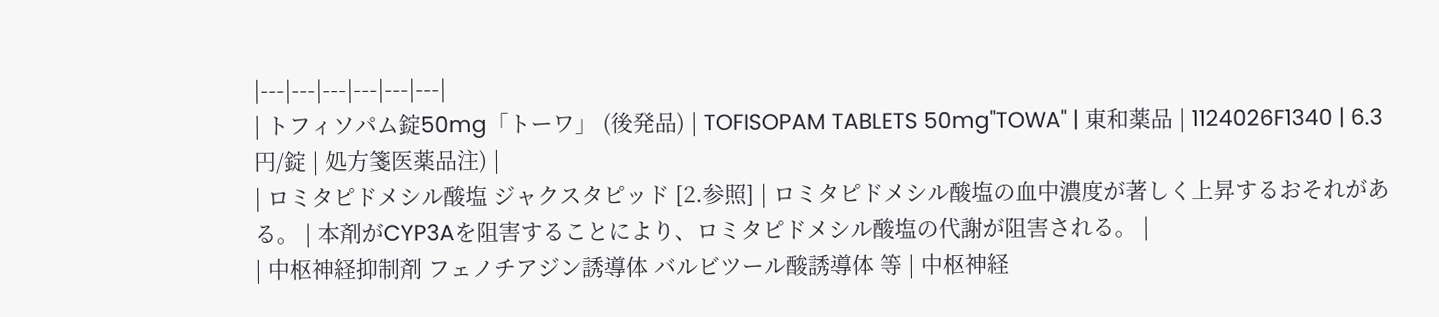|---|---|---|---|---|---|
| トフィソパム錠50mg「トーワ」 (後発品) | TOFISOPAM TABLETS 50mg"TOWA" | 東和薬品 | 1124026F1340 | 6.3円/錠 | 処方箋医薬品注) |
| ロミタピドメシル酸塩 ジャクスタピッド [2.参照] | ロミタピドメシル酸塩の血中濃度が著しく上昇するおそれがある。 | 本剤がCYP3Aを阻害することにより、ロミタピドメシル酸塩の代謝が阻害される。 |
| 中枢神経抑制剤 フェノチアジン誘導体 バルビツール酸誘導体 等 | 中枢神経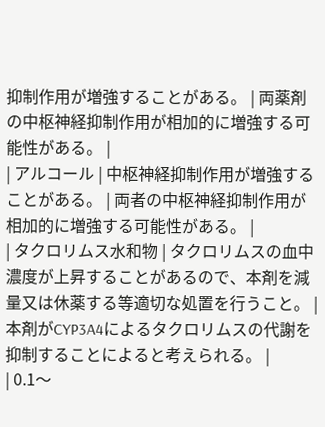抑制作用が増強することがある。 | 両薬剤の中枢神経抑制作用が相加的に増強する可能性がある。 |
| アルコール | 中枢神経抑制作用が増強することがある。 | 両者の中枢神経抑制作用が相加的に増強する可能性がある。 |
| タクロリムス水和物 | タクロリムスの血中濃度が上昇することがあるので、本剤を減量又は休薬する等適切な処置を行うこと。 | 本剤がCYP3A4によるタクロリムスの代謝を抑制することによると考えられる。 |
| 0.1〜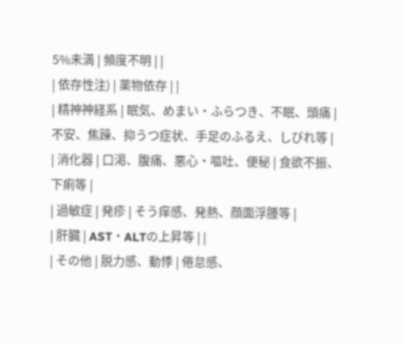5%未満 | 頻度不明 | |
| 依存性注) | 薬物依存 | |
| 精神神経系 | 眠気、めまい・ふらつき、不眠、頭痛 | 不安、焦躁、抑うつ症状、手足のふるえ、しびれ等 |
| 消化器 | 口渇、腹痛、悪心・嘔吐、便秘 | 食欲不振、下痢等 |
| 過敏症 | 発疹 | そう痒感、発熱、顔面浮腫等 |
| 肝臓 | AST・ALTの上昇等 | |
| その他 | 脱力感、動悸 | 倦怠感、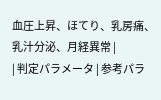血圧上昇、ほてり、乳房痛、乳汁分泌、月経異常 |
| 判定パラメータ | 参考パラ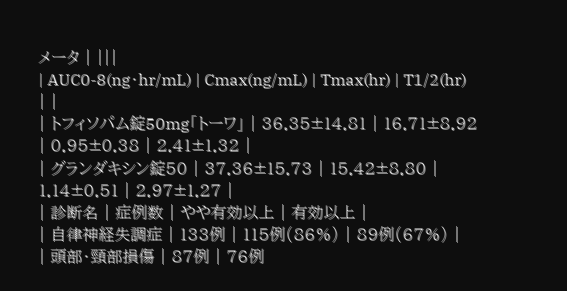メータ | |||
| AUC0-8(ng・hr/mL) | Cmax(ng/mL) | Tmax(hr) | T1/2(hr) | |
| トフィソパム錠50mg「トーワ」 | 36.35±14.81 | 16.71±8.92 | 0.95±0.38 | 2.41±1.32 |
| グランダキシン錠50 | 37.36±15.73 | 15.42±8.80 | 1.14±0.51 | 2.97±1.27 |
| 診断名 | 症例数 | やや有効以上 | 有効以上 |
| 自律神経失調症 | 133例 | 115例(86%) | 89例(67%) |
| 頭部・頸部損傷 | 87例 | 76例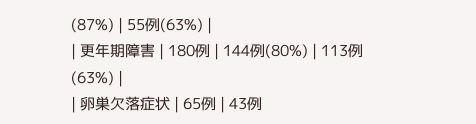(87%) | 55例(63%) |
| 更年期障害 | 180例 | 144例(80%) | 113例(63%) |
| 卵巣欠落症状 | 65例 | 43例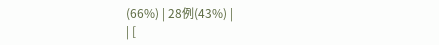(66%) | 28例(43%) |
| [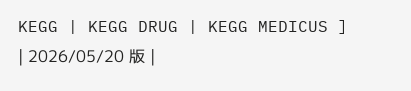KEGG | KEGG DRUG | KEGG MEDICUS ] | 2026/05/20 版 |